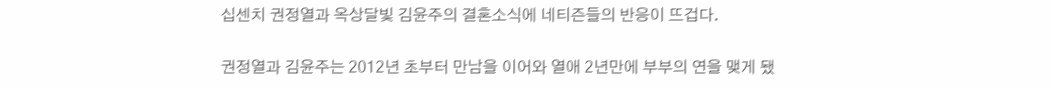십센치 권정열과 옥상달빛 김윤주의 결혼소식에 네티즌들의 반응이 뜨겁다.

권정열과 김윤주는 2012년 초부터 만남을 이어와 열애 2년만에 부부의 연을 맺게 됐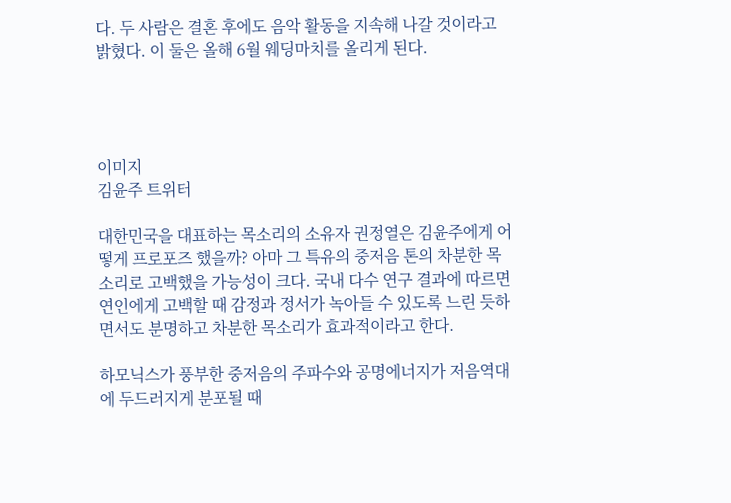다. 두 사람은 결혼 후에도 음악 활동을 지속해 나갈 것이라고 밝혔다. 이 둘은 올해 6월 웨딩마치를 올리게 된다.




이미지
김윤주 트위터

대한민국을 대표하는 목소리의 소유자 권정열은 김윤주에게 어떻게 프로포즈 했을까? 아마 그 특유의 중저음 톤의 차분한 목소리로 고백했을 가능성이 크다. 국내 다수 연구 결과에 따르면 연인에게 고백할 때 감정과 정서가 녹아들 수 있도록 느린 듯하면서도 분명하고 차분한 목소리가 효과적이라고 한다.

하모닉스가 풍부한 중저음의 주파수와 공명에너지가 저음역대에 두드러지게 분포될 때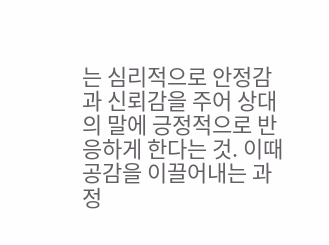는 심리적으로 안정감과 신뢰감을 주어 상대의 말에 긍정적으로 반응하게 한다는 것. 이때 공감을 이끌어내는 과정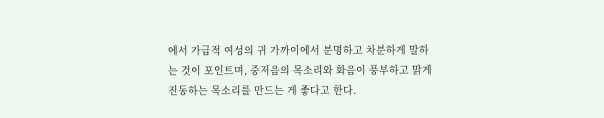에서 가급적 여성의 귀 가까이에서 분명하고 차분하게 말하는 것이 포인트며, 중저음의 목소리와 화음이 풍부하고 맑게 진동하는 목소리를 만드는 게 좋다고 한다.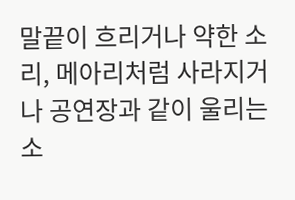말끝이 흐리거나 약한 소리, 메아리처럼 사라지거나 공연장과 같이 울리는 소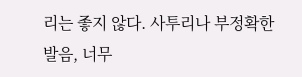리는 좋지 않다. 사투리나 부정확한 발음, 너무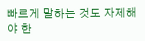빠르게 말하는 것도 자제해야 한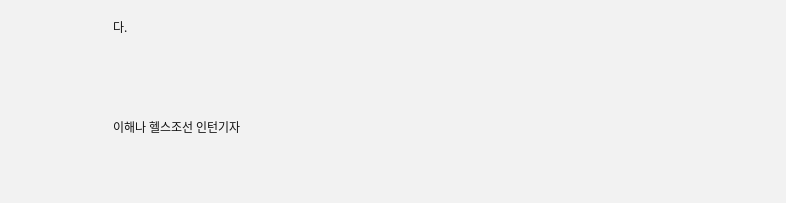다.




이해나 헬스조선 인턴기자